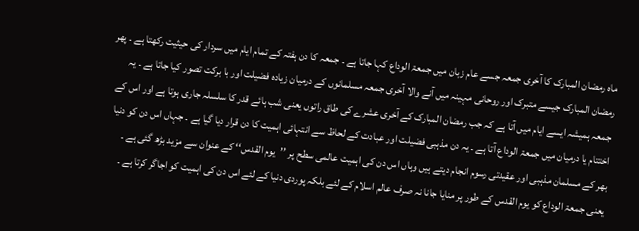ماہ رمضان المبارک کا آخری جمعہ جسے عام زبان میں جمعۃ الوداع کہا جاتا ہے ۔ جمعہ کا دن ہفتہ کے تمام ایام میں سردار کی حیثیت رکھتا ہے ۔ پھر رمضان المبارک جیسے متبرک اور روحانی مہینہ میں آنے والا آخری جمعہ مسلمانوں کے درمیان زیادہ فضیلت اور با برکت تصور کیا جاتا ہے ۔ یہ جمعہ ہمیشہ ایسے ایام میں آتا ہے کہ جب رمضان المبارک کے آخری عشرے کی طاق راتوں یعنی شب ہائے قدر کا سلسلہ جاری ہوتا ہے اور اس کے اختتام یا درمیان میں جمعۃ الوداع آتا ہے ۔ یہ دن مذہبی فضیلت اور عبادت کے لحاظ سے انتہائی اہمیت کا دن قرار دیا گیا ہے ۔ جہاں اس دن کو دنیا بھر کے مسلمان مذہبی اور عقیدتی رسوم انجام دیتے ہیں وہاں اس دن کی اہمیت عالمی سطح پر ’’یوم القدس‘‘ کے عنوان سے مزید بڑھ گئی ہے ۔ یعنی جمعۃ الوداع کو یوم القدس کے طور پر منایا جانا نہ صرف عالم اسلام کے لئے بلکہ پوردی دنیا کے لئے اس دن کی اہمیت کو اجاگر کرتا ہے ۔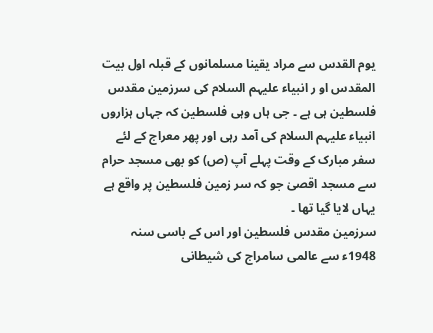یوم القدس سے مراد یقینا مسلمانوں کے قبلہ اول بیت المقدس او ر انبیاء علیہم السلام کی سرزمین مقدس فلسطین ہی ہے ۔ جی ہاں وہی فلسطین کہ جہاں ہزاروں انبیاء علیہم السلام کی آمد رہی اور پھر معراج کے لئے سفر مبارک کے وقت پہلے آپ (ص) کو بھی مسجد حرام سے مسجد اقصیٰ جو کہ سر زمین فلسطین پر واقع ہے یہاں لایا گیا تھا ۔
سرزمین مقدس فلسطین اور اس کے باسی سنہ 1948ء سے عالمی سامراج کی شیطانی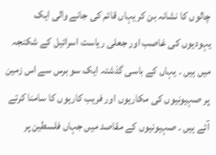چالوں کا نشانہ بن کر یہاں قائم کی جانے والی ایک یہودیوں کی غاصب اور جعلی ریاست اسرائیل کے شکنجہ میں ہیں ۔ یہاں کے باسی گذشتہ ایک سو برس سے اس زمین پر صہیونیوں کی مکاریوں اور فریب کاریوں کا سامنا کرتے آئے ہیں ۔ صہیونیوں کے مقاصد میں جہاں فلسطین پر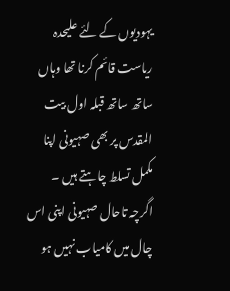یہودیوں کے لئے علیحدہ ریاست قائم کرنا تھا وہاں ساتھ ساتھ قبلہ اول بیت المقدس پر بھی صہیونی اپنا مکمل تسلط چاہتے ہیں ۔ اگرچہ تاحال صہیونی اپنی اس چال میں کامیاب نہیں ہو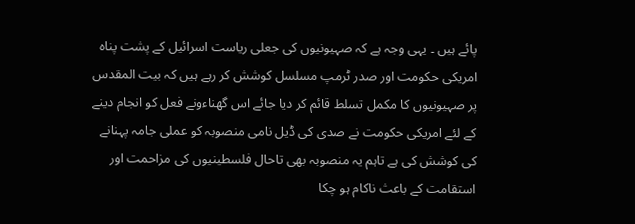پائے ہیں ۔ یہی وجہ ہے کہ صہیونیوں کی جعلی ریاست اسرائیل کے پشت پناہ امریکی حکومت اور صدر ٹرمپ مسلسل کوشش کر رہے ہیں کہ بیت المقدس پر صہیونیوں کا مکمل تسلط قائم کر دیا جائے اس گھناءونے فعل کو انجام دینے کے لئے امریکی حکومت نے صدی کی ڈیل نامی منصوبہ کو عملی جامہ پہنانے کی کوشش کی ہے تاہم یہ منصوبہ بھی تاحال فلسطینیوں کی مزاحمت اور استقامت کے باعث ناکام ہو چکا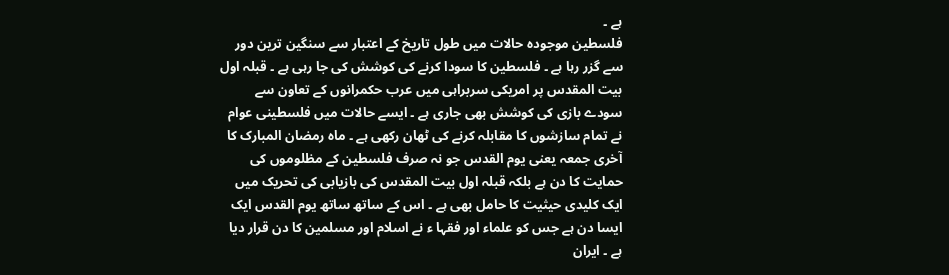ہے ۔
فلسطین موجودہ حالات میں طول تاریخ کے اعتبار سے سنگین ترین دور سے گزر رہا ہے ۔ فلسطین کا سودا کرنے کی کوشش کی جا رہی ہے ۔ قبلہ اول بیت المقدس پر امریکی سربراہی میں عرب حکمرانوں کے تعاون سے سودے بازی کی کوشش بھی جاری ہے ۔ ایسے حالات میں فلسطینی عوام نے تمام سازشوں کا مقابلہ کرنے کی ٹھان رکھی ہے ۔ ماہ رمضان المبارک کا آخری جمعہ یعنی یوم القدس جو نہ صرف فلسطین کے مظلوموں کی حمایت کا دن ہے بلکہ قبلہ اول بیت المقدس کی بازیابی کی تحریک میں ایک کلیدی حیثیت کا حامل بھی ہے ۔ اس کے ساتھ ساتھ یوم القدس ایک ایسا دن ہے جس کو علماء اور فقہا ء نے اسلام اور مسلمین کا دن قرار دیا ہے ۔ ایران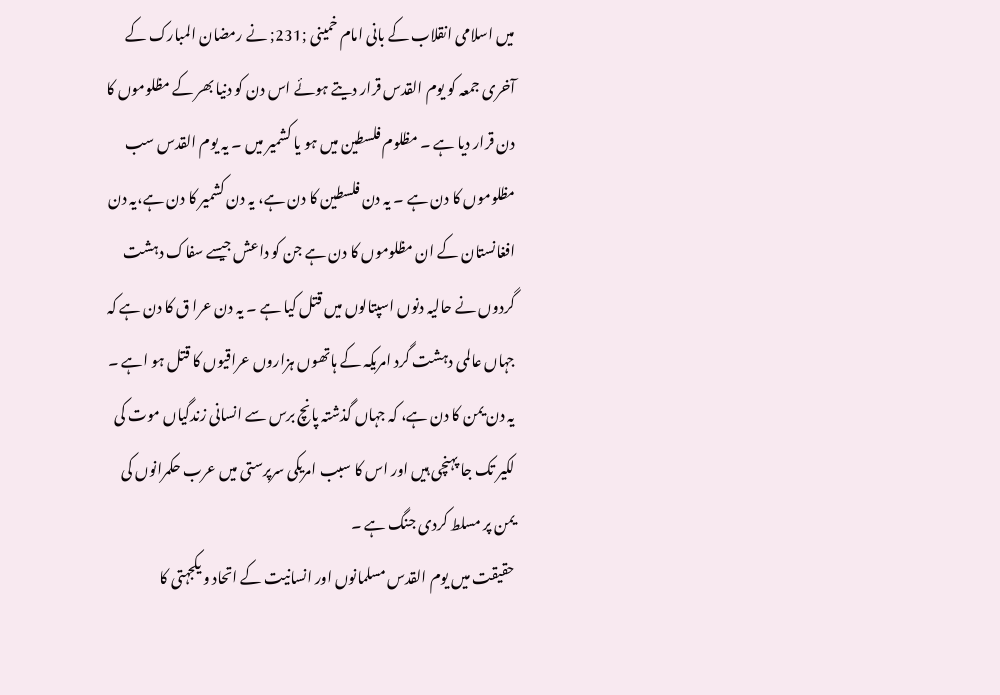میں اسلامی انقلاب کے بانی امام خمینی ;231; نے رمضان المبارک کے آخری جمعہ کو یوم القدس قرار دیتے ہوئے اس دن کو دنیا بھر کے مظلوموں کا دن قرار دیا ہے ۔ مظلوم فلسطین میں ہو یا کشمیر میں ۔ یہ یوم القدس سب مظلوموں کا دن ہے ۔ یہ دن فلسطین کا دن ہے، یہ دن کشمیر کا دن ہے،یہ دن افغانستان کے ان مظلوموں کا دن ہے جن کو داعش جیسے سفاک دہشت گردوں نے حالیہ دنوں اسپتالوں میں قتل کیا ہے ۔ یہ دن عرا ق کا دن ہے کہ جہاں عالمی دہشت گرد امریکہ کے ہاتھوں ہزاروں عراقیوں کا قتل ہو اہے ۔ یہ دن یمن کا دن ہے، کہ جہاں گذشتہ پانچ برس سے انسانی زندگیاں موت کی لکیر تک جا پہنچی ہیں اور اس کا سبب امریکی سرپرستی میں عرب حکمرانوں کی یمن پر مسلط کردی جنگ ہے ۔
حقیقت میں یوم القدس مسلمانوں اور انسانیت کے اتحاد و یکجہتی کا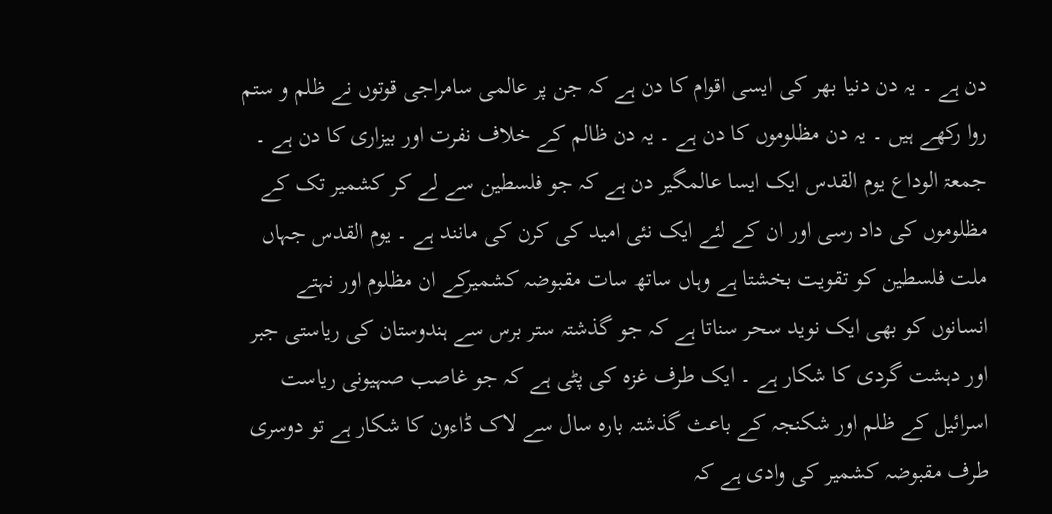دن ہے ۔ یہ دن دنیا بھر کی ایسی اقوام کا دن ہے کہ جن پر عالمی سامراجی قوتوں نے ظلم و ستم روا رکھے ہیں ۔ یہ دن مظلوموں کا دن ہے ۔ یہ دن ظالم کے خلاف نفرت اور بیزاری کا دن ہے ۔ جمعۃ الوداع یوم القدس ایک ایسا عالمگیر دن ہے کہ جو فلسطین سے لے کر کشمیر تک کے مظلوموں کی داد رسی اور ان کے لئے ایک نئی امید کی کرن کی مانند ہے ۔ یوم القدس جہاں ملت فلسطین کو تقویت بخشتا ہے وہاں ساتھ سات مقبوضہ کشمیرکے ان مظلوم اور نہتے انسانوں کو بھی ایک نوید سحر سناتا ہے کہ جو گذشتہ ستر برس سے ہندوستان کی ریاستی جبر اور دہشت گردی کا شکار ہے ۔ ایک طرف غزہ کی پٹی ہے کہ جو غاصب صہیونی ریاست اسرائیل کے ظلم اور شکنجہ کے باعث گذشتہ بارہ سال سے لاک ڈاءون کا شکار ہے تو دوسری طرف مقبوضہ کشمیر کی وادی ہے کہ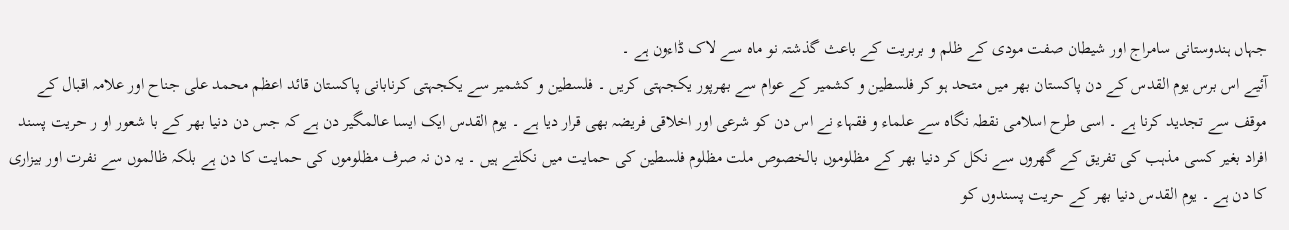جہاں ہندوستانی سامراج اور شیطان صفت مودی کے ظلم و بربریت کے باعث گذشتہ نو ماہ سے لاک ڈاءون ہے ۔
آئیے اس برس یوم القدس کے دن پاکستان بھر میں متحد ہو کر فلسطین و کشمیر کے عوام سے بھرپور یکجہتی کریں ۔ فلسطین و کشمیر سے یکجہتی کرنابانی پاکستان قائد اعظم محمد علی جناح اور علامہ اقبال کے موقف سے تجدید کرنا ہے ۔ اسی طرح اسلامی نقطہ نگاہ سے علماء و فقہاء نے اس دن کو شرعی اور اخلاقی فریضہ بھی قرار دیا ہے ۔ یوم القدس ایک ایسا عالمگیر دن ہے کہ جس دن دنیا بھر کے با شعور او ر حریت پسند افراد بغیر کسی مذہب کی تفریق کے گھروں سے نکل کر دنیا بھر کے مظلوموں بالخصوص ملت مظلوم فلسطین کی حمایت میں نکلتے ہیں ۔ یہ دن نہ صرف مظلوموں کی حمایت کا دن ہے بلکہ ظالموں سے نفرت اور بیزاری کا دن ہے ۔ یوم القدس دنیا بھر کے حریت پسندوں کو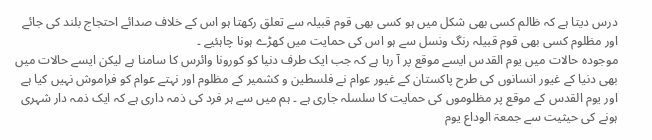درس دیتا ہے کہ ظالم کسی بھی شکل میں ہو کسی بھی قوم قبیلہ سے تعلق رکھتا ہو اس کے خلاف صدائے احتجاج بلند کی جائے اور مظلوم کسی بھی قوم قبیلہ رنگ ونسل سے ہو اس کی حمایت میں کھڑے ہونا چاہئیے ۔
موجودہ حالات میں یوم القدس ایسے موقع پر آ رہا ہے کہ جب ایک طرف دنیا کو کورونا وائرس کا سامنا ہے لیکن ایسے حالات میں بھی دنیا کے غیور انسانوں کی طرح پاکستان کے غیور عوام نے فلسطین و کشمیر کے مظلوم اور نہتے عوام کو فراموش نہیں کیا ہے اور یوم القدس کے موقع پر مظلوموں کی حمایت کا سلسلہ جاری ہے ۔ ہم میں سے ہر فرد کی ذمہ داری ہے کہ ایک ذمہ دار شہری ہونے کی حیثیت سے جمعۃ الوداع یوم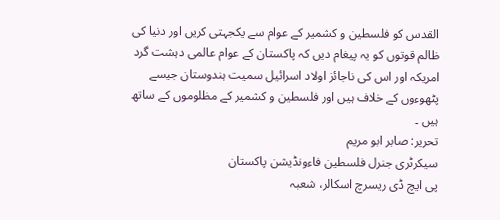القدس کو فلسطین و کشمیر کے عوام سے یکجہتی کریں اور دنیا کی ظالم قوتوں کو یہ پیغام دیں کہ پاکستان کے عوام عالمی دہشت گرد امریکہ اور اس کی ناجائز اولاد اسرائیل سمیت ہندوستان جیسے پٹھوءوں کے خلاف ہیں اور فلسطین و کشمیر کے مظلوموں کے ساتھ ہیں ۔
تحریر: صابر ابو مریم
سیکرٹری جنرل فلسطین فاءونڈیشن پاکستان
پی ایچ ڈی ریسرچ اسکالر، شعبہ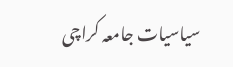سیاسیات جامعہ کراچی